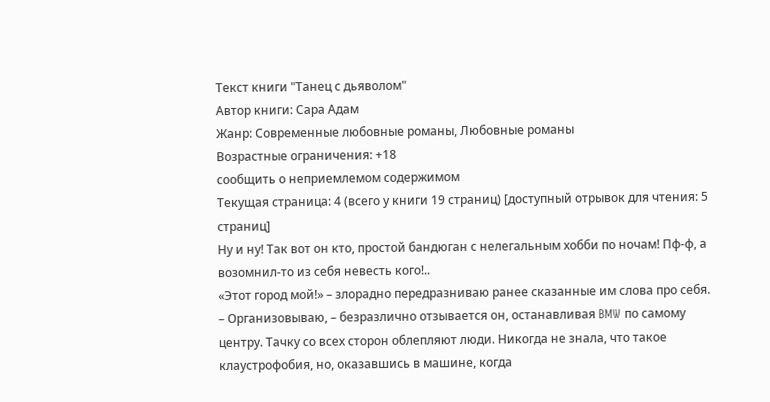Текст книги "Танец с дьяволом"
Автор книги: Сара Адам
Жанр: Современные любовные романы, Любовные романы
Возрастные ограничения: +18
сообщить о неприемлемом содержимом
Текущая страница: 4 (всего у книги 19 страниц) [доступный отрывок для чтения: 5 страниц]
Ну и ну! Так вот он кто, простой бандюган с нелегальным хобби по ночам! Пф-ф, а возомнил-то из себя невесть кого!..
«Этот город мой!» – злорадно передразниваю ранее сказанные им слова про себя.
– Организовываю, – безразлично отзывается он, останавливая BMW по самому центру. Тачку со всех сторон облепляют люди. Никогда не знала, что такое клаустрофобия, но, оказавшись в машине, когда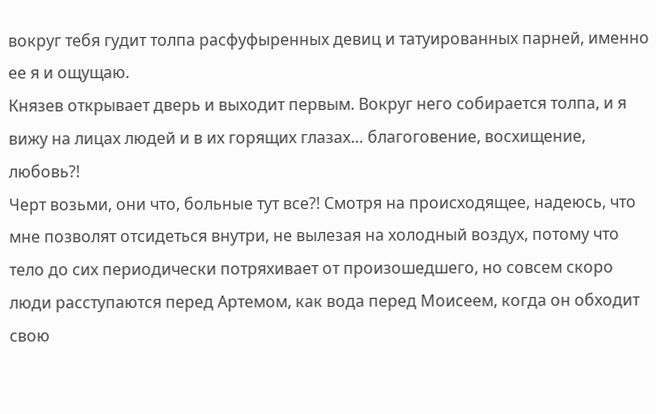вокруг тебя гудит толпа расфуфыренных девиц и татуированных парней, именно ее я и ощущаю.
Князев открывает дверь и выходит первым. Вокруг него собирается толпа, и я вижу на лицах людей и в их горящих глазах… благоговение, восхищение, любовь?!
Черт возьми, они что, больные тут все?! Смотря на происходящее, надеюсь, что мне позволят отсидеться внутри, не вылезая на холодный воздух, потому что тело до сих периодически потряхивает от произошедшего, но совсем скоро люди расступаются перед Артемом, как вода перед Моисеем, когда он обходит свою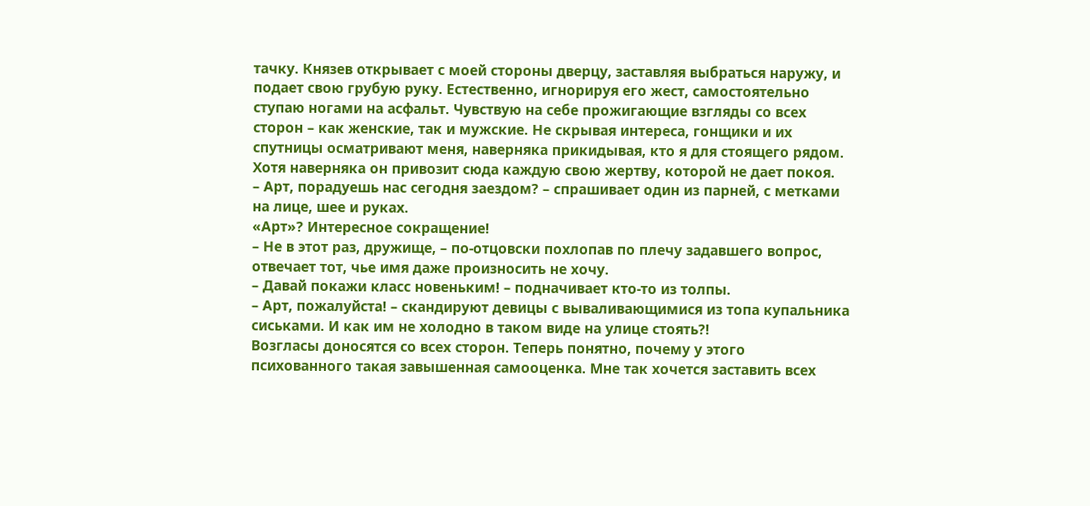тачку. Князев открывает с моей стороны дверцу, заставляя выбраться наружу, и подает свою грубую руку. Естественно, игнорируя его жест, самостоятельно ступаю ногами на асфальт. Чувствую на себе прожигающие взгляды со всех сторон – как женские, так и мужские. Не скрывая интереса, гонщики и их спутницы осматривают меня, наверняка прикидывая, кто я для стоящего рядом. Хотя наверняка он привозит сюда каждую свою жертву, которой не дает покоя.
– Арт, порадуешь нас сегодня заездом? – спрашивает один из парней, с метками на лице, шее и руках.
«Арт»? Интересное сокращение!
– Не в этот раз, дружище, – по-отцовски похлопав по плечу задавшего вопрос, отвечает тот, чье имя даже произносить не хочу.
– Давай покажи класс новеньким! – подначивает кто-то из толпы.
– Арт, пожалуйста! – скандируют девицы с вываливающимися из топа купальника сиськами. И как им не холодно в таком виде на улице стоять?!
Возгласы доносятся со всех сторон. Теперь понятно, почему у этого психованного такая завышенная самооценка. Мне так хочется заставить всех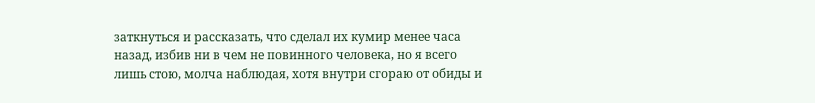заткнуться и рассказать, что сделал их кумир менее часа назад, избив ни в чем не повинного человека, но я всего лишь стою, молча наблюдая, хотя внутри сгораю от обиды и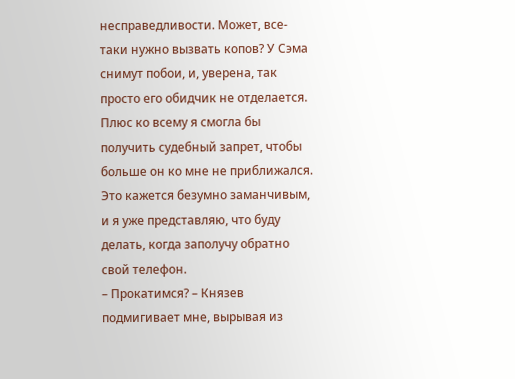несправедливости. Может, все-таки нужно вызвать копов? У Сэма снимут побои, и, уверена, так просто его обидчик не отделается. Плюс ко всему я смогла бы получить судебный запрет, чтобы больше он ко мне не приближался. Это кажется безумно заманчивым, и я уже представляю, что буду делать, когда заполучу обратно свой телефон.
– Прокатимся? – Князев подмигивает мне, вырывая из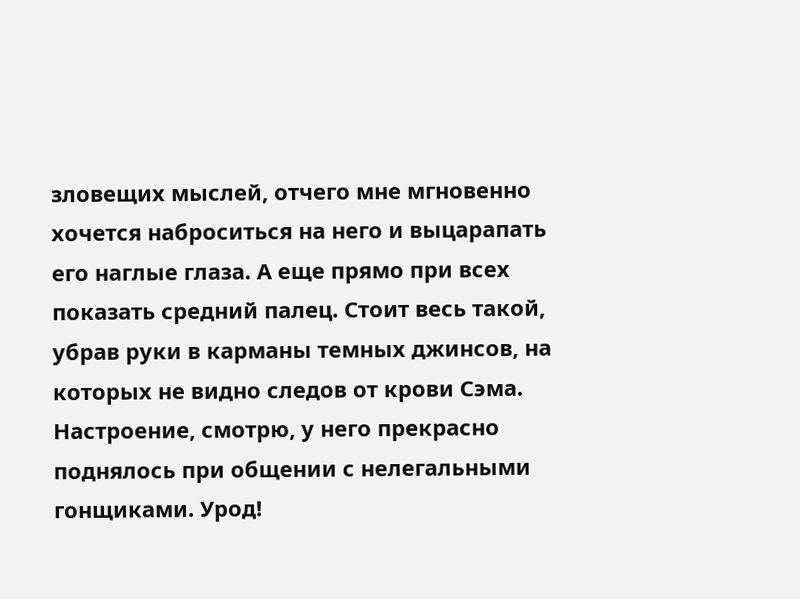зловещих мыслей, отчего мне мгновенно хочется наброситься на него и выцарапать его наглые глаза. А еще прямо при всех показать средний палец. Стоит весь такой, убрав руки в карманы темных джинсов, на которых не видно следов от крови Сэма. Настроение, смотрю, у него прекрасно поднялось при общении с нелегальными гонщиками. Урод!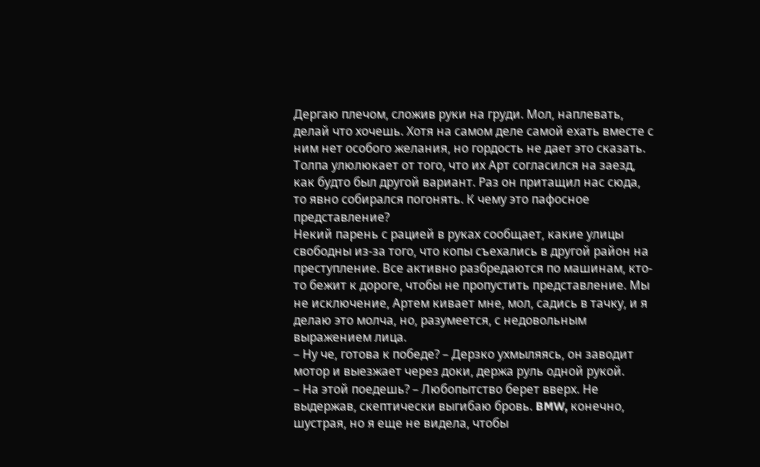Дергаю плечом, сложив руки на груди. Мол, наплевать, делай что хочешь. Хотя на самом деле самой ехать вместе с ним нет особого желания, но гордость не дает это сказать.
Толпа улюлюкает от того, что их Арт согласился на заезд, как будто был другой вариант. Раз он притащил нас сюда, то явно собирался погонять. К чему это пафосное представление?
Некий парень с рацией в руках сообщает, какие улицы свободны из-за того, что копы съехались в другой район на преступление. Все активно разбредаются по машинам, кто-то бежит к дороге, чтобы не пропустить представление. Мы не исключение, Артем кивает мне, мол, садись в тачку, и я делаю это молча, но, разумеется, с недовольным выражением лица.
– Ну че, готова к победе? – Дерзко ухмыляясь, он заводит мотор и выезжает через доки, держа руль одной рукой.
– На этой поедешь? – Любопытство берет вверх. Не выдержав, скептически выгибаю бровь. BMW, конечно, шустрая, но я еще не видела, чтобы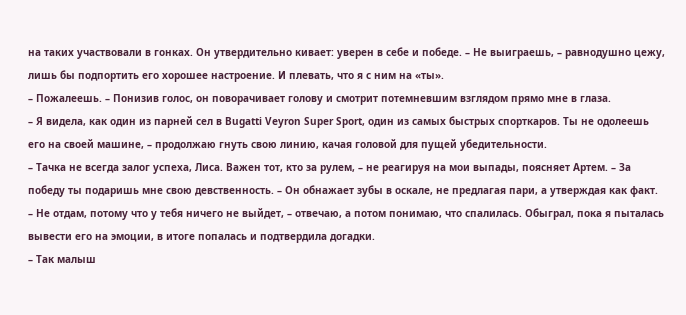на таких участвовали в гонках. Он утвердительно кивает: уверен в себе и победе. – Не выиграешь, – равнодушно цежу, лишь бы подпортить его хорошее настроение. И плевать, что я с ним на «ты».
– Пожалеешь. – Понизив голос, он поворачивает голову и смотрит потемневшим взглядом прямо мне в глаза.
– Я видела, как один из парней сел в Bugatti Veyron Super Sport, один из самых быстрых спорткаров. Ты не одолеешь его на своей машине, – продолжаю гнуть свою линию, качая головой для пущей убедительности.
– Тачка не всегда залог успеха, Лиса. Важен тот, кто за рулем, – не реагируя на мои выпады, поясняет Артем. – За победу ты подаришь мне свою девственность. – Он обнажает зубы в оскале, не предлагая пари, а утверждая как факт.
– Не отдам, потому что у тебя ничего не выйдет, – отвечаю, а потом понимаю, что спалилась. Обыграл, пока я пыталась вывести его на эмоции, в итоге попалась и подтвердила догадки.
– Так малыш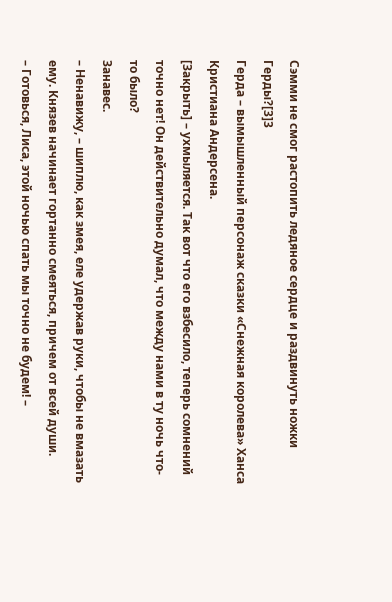Сэмми не смог растопить ледяное сердце и раздвинуть ножки Герды?[3]3
Герда – вымышленный персонаж сказки «Снежная королева» Ханса Кристиана Андерсена.
[Закрыть] – ухмыляется. Так вот что его взбесило, теперь сомнений точно нет! Он действительно думал, что между нами в ту ночь что-то было?
Занавес.
– Ненавижу, – шиплю, как змея, еле удержав руки, чтобы не вмазать ему. Князев начинает гортанно смеяться, причем от всей души.
– Готовься, Лиса, этой ночью спать мы точно не будем! –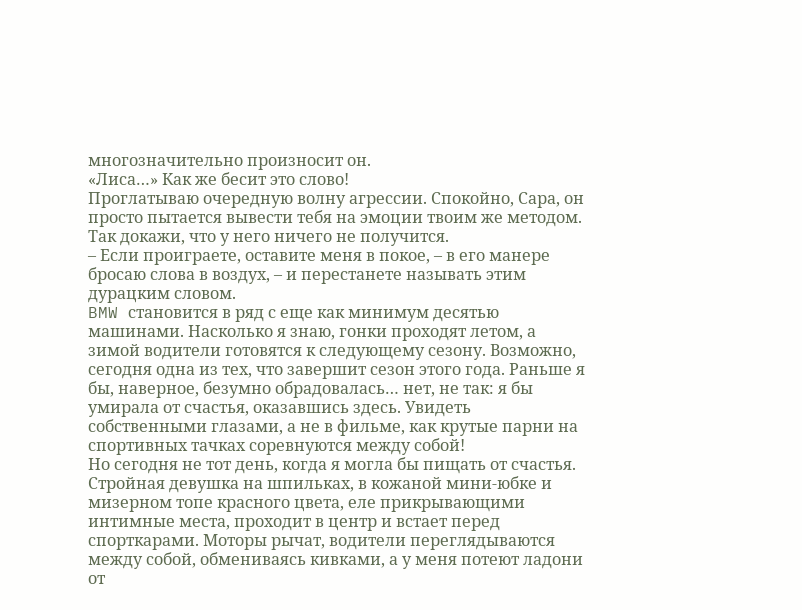многозначительно произносит он.
«Лиса…» Как же бесит это слово!
Проглатываю очередную волну агрессии. Спокойно, Сара, он просто пытается вывести тебя на эмоции твоим же методом. Так докажи, что у него ничего не получится.
– Если проиграете, оставите меня в покое, – в его манере бросаю слова в воздух, – и перестанете называть этим дурацким словом.
BMW становится в ряд с еще как минимум десятью машинами. Насколько я знаю, гонки проходят летом, а зимой водители готовятся к следующему сезону. Возможно, сегодня одна из тех, что завершит сезон этого года. Раньше я бы, наверное, безумно обрадовалась… нет, не так: я бы умирала от счастья, оказавшись здесь. Увидеть собственными глазами, а не в фильме, как крутые парни на спортивных тачках соревнуются между собой!
Но сегодня не тот день, когда я могла бы пищать от счастья.
Стройная девушка на шпильках, в кожаной мини-юбке и мизерном топе красного цвета, еле прикрывающими интимные места, проходит в центр и встает перед спорткарами. Моторы рычат, водители переглядываются между собой, обмениваясь кивками, а у меня потеют ладони от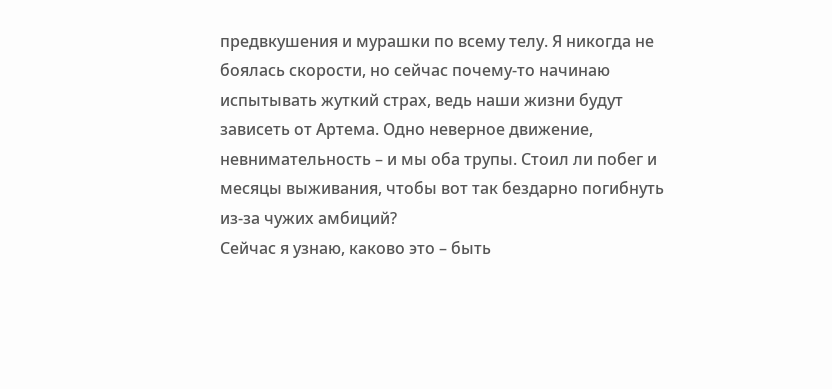предвкушения и мурашки по всему телу. Я никогда не боялась скорости, но сейчас почему-то начинаю испытывать жуткий страх, ведь наши жизни будут зависеть от Артема. Одно неверное движение, невнимательность – и мы оба трупы. Стоил ли побег и месяцы выживания, чтобы вот так бездарно погибнуть из-за чужих амбиций?
Сейчас я узнаю, каково это – быть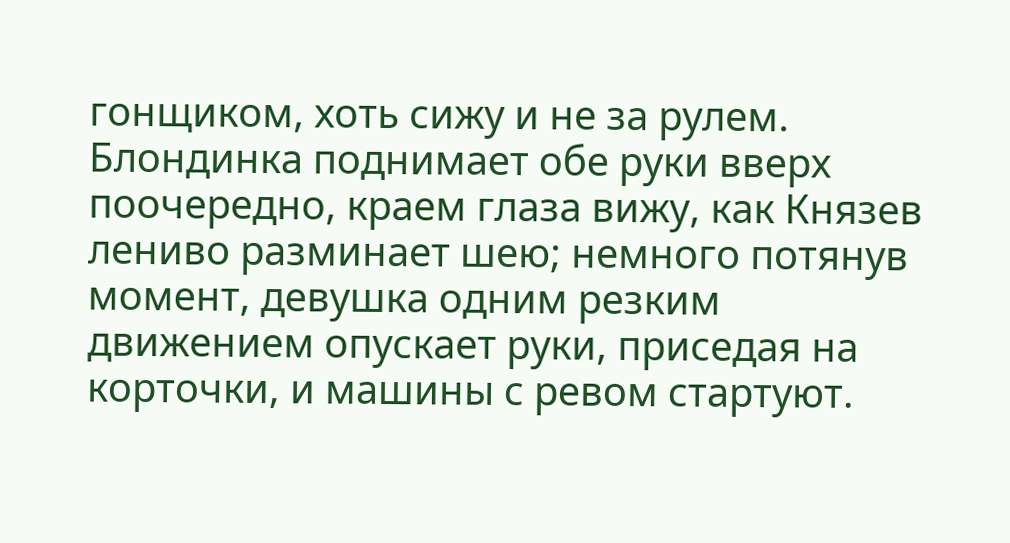гонщиком, хоть сижу и не за рулем.
Блондинка поднимает обе руки вверх поочередно, краем глаза вижу, как Князев лениво разминает шею; немного потянув момент, девушка одним резким движением опускает руки, приседая на корточки, и машины с ревом стартуют.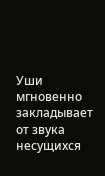Уши мгновенно закладывает от звука несущихся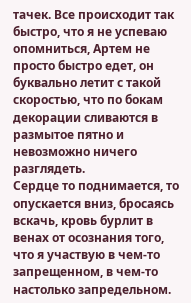тачек. Все происходит так быстро, что я не успеваю опомниться, Артем не просто быстро едет, он буквально летит с такой скоростью, что по бокам декорации сливаются в размытое пятно и невозможно ничего разглядеть.
Сердце то поднимается, то опускается вниз, бросаясь вскачь, кровь бурлит в венах от осознания того, что я участвую в чем-то запрещенном, в чем-то настолько запредельном.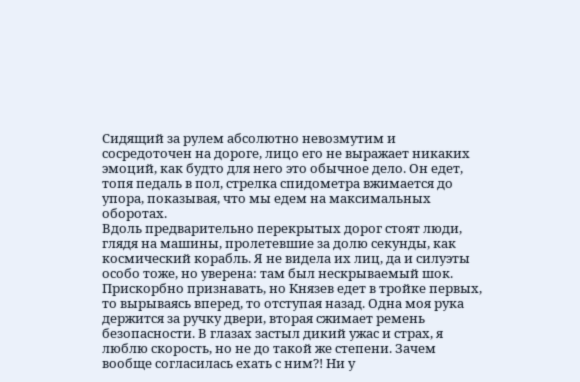Сидящий за рулем абсолютно невозмутим и сосредоточен на дороге, лицо его не выражает никаких эмоций, как будто для него это обычное дело. Он едет, топя педаль в пол, стрелка спидометра вжимается до упора, показывая, что мы едем на максимальных оборотах.
Вдоль предварительно перекрытых дорог стоят люди, глядя на машины, пролетевшие за долю секунды, как космический корабль. Я не видела их лиц, да и силуэты особо тоже, но уверена: там был нескрываемый шок. Прискорбно признавать, но Князев едет в тройке первых, то вырываясь вперед, то отступая назад. Одна моя рука держится за ручку двери, вторая сжимает ремень безопасности. В глазах застыл дикий ужас и страх, я люблю скорость, но не до такой же степени. Зачем вообще согласилась ехать с ним?! Ни у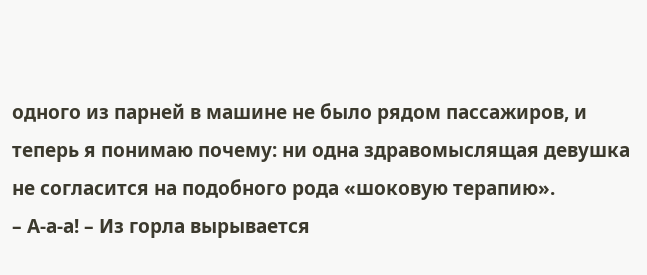одного из парней в машине не было рядом пассажиров, и теперь я понимаю почему: ни одна здравомыслящая девушка не согласится на подобного рода «шоковую терапию».
– А-а-а! – Из горла вырывается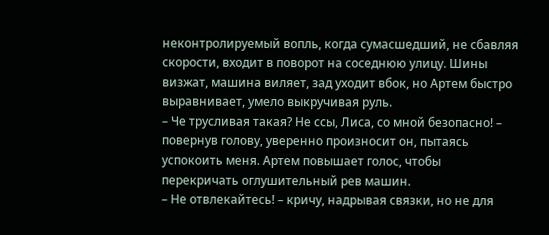неконтролируемый вопль, когда сумасшедший, не сбавляя скорости, входит в поворот на соседнюю улицу. Шины визжат, машина виляет, зад уходит вбок, но Артем быстро выравнивает, умело выкручивая руль.
– Че трусливая такая? Не ссы, Лиса, со мной безопасно! – повернув голову, уверенно произносит он, пытаясь успокоить меня. Артем повышает голос, чтобы перекричать оглушительный рев машин.
– Не отвлекайтесь! – кричу, надрывая связки, но не для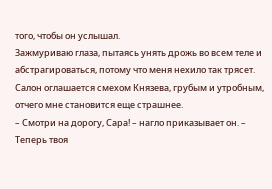того, чтобы он услышал.
Зажмуриваю глаза, пытаясь унять дрожь во всем теле и абстрагироваться, потому что меня нехило так трясет. Салон оглашается смехом Князева, грубым и утробным, отчего мне становится еще страшнее.
– Смотри на дорогу, Сара! – нагло приказывает он. – Теперь твоя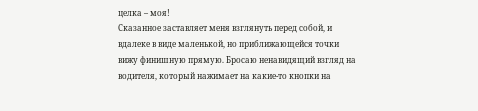целка – моя!
Сказанное заставляет меня взглянуть перед собой, и вдалеке в виде маленькой, но приближающейся точки вижу финишную прямую. Бросаю ненавидящий взгляд на водителя, который нажимает на какие-то кнопки на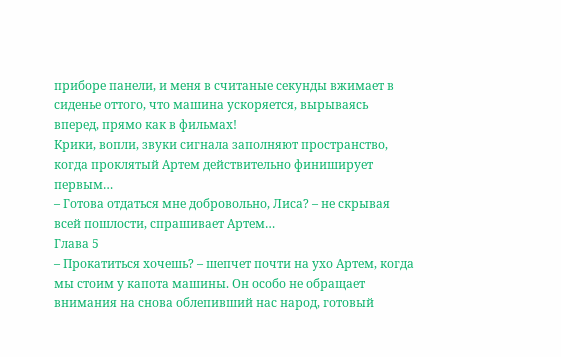приборе панели, и меня в считаные секунды вжимает в сиденье оттого, что машина ускоряется, вырываясь вперед, прямо как в фильмах!
Крики, вопли, звуки сигнала заполняют пространство, когда проклятый Артем действительно финиширует первым…
– Готова отдаться мне добровольно, Лиса? – не скрывая всей пошлости, спрашивает Артем…
Глава 5
– Прокатиться хочешь? – шепчет почти на ухо Артем, когда мы стоим у капота машины. Он особо не обращает внимания на снова облепивший нас народ, готовый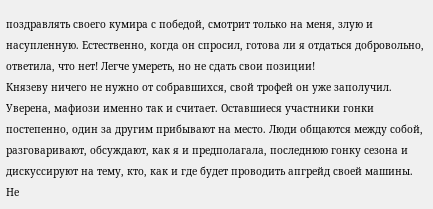поздравлять своего кумира с победой, смотрит только на меня, злую и насупленную. Естественно, когда он спросил, готова ли я отдаться добровольно, ответила, что нет! Легче умереть, но не сдать свои позиции!
Князеву ничего не нужно от собравшихся, свой трофей он уже заполучил. Уверена, мафиози именно так и считает. Оставшиеся участники гонки постепенно, один за другим прибывают на место. Люди общаются между собой, разговаривают, обсуждают, как я и предполагала, последнюю гонку сезона и дискуссируют на тему, кто, как и где будет проводить апгрейд своей машины.
Не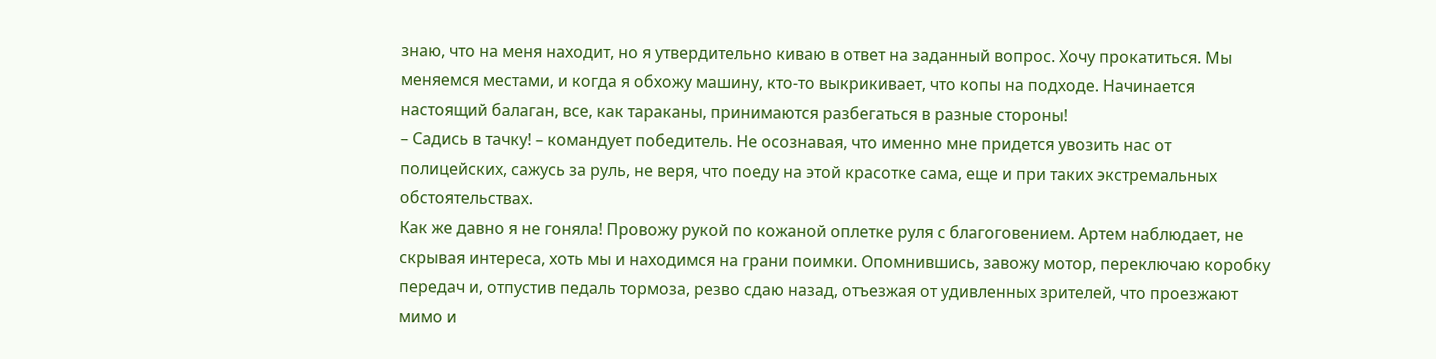знаю, что на меня находит, но я утвердительно киваю в ответ на заданный вопрос. Хочу прокатиться. Мы меняемся местами, и когда я обхожу машину, кто-то выкрикивает, что копы на подходе. Начинается настоящий балаган, все, как тараканы, принимаются разбегаться в разные стороны!
– Садись в тачку! – командует победитель. Не осознавая, что именно мне придется увозить нас от полицейских, сажусь за руль, не веря, что поеду на этой красотке сама, еще и при таких экстремальных обстоятельствах.
Как же давно я не гоняла! Провожу рукой по кожаной оплетке руля с благоговением. Артем наблюдает, не скрывая интереса, хоть мы и находимся на грани поимки. Опомнившись, завожу мотор, переключаю коробку передач и, отпустив педаль тормоза, резво сдаю назад, отъезжая от удивленных зрителей, что проезжают мимо и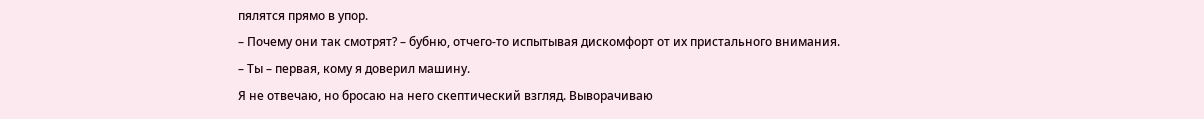пялятся прямо в упор.
– Почему они так смотрят? – бубню, отчего-то испытывая дискомфорт от их пристального внимания.
– Ты – первая, кому я доверил машину.
Я не отвечаю, но бросаю на него скептический взгляд. Выворачиваю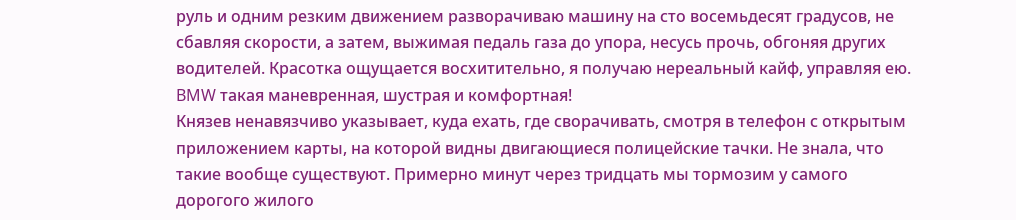руль и одним резким движением разворачиваю машину на сто восемьдесят градусов, не сбавляя скорости, а затем, выжимая педаль газа до упора, несусь прочь, обгоняя других водителей. Красотка ощущается восхитительно, я получаю нереальный кайф, управляя ею. BMW такая маневренная, шустрая и комфортная!
Князев ненавязчиво указывает, куда ехать, где сворачивать, смотря в телефон с открытым приложением карты, на которой видны двигающиеся полицейские тачки. Не знала, что такие вообще существуют. Примерно минут через тридцать мы тормозим у самого дорогого жилого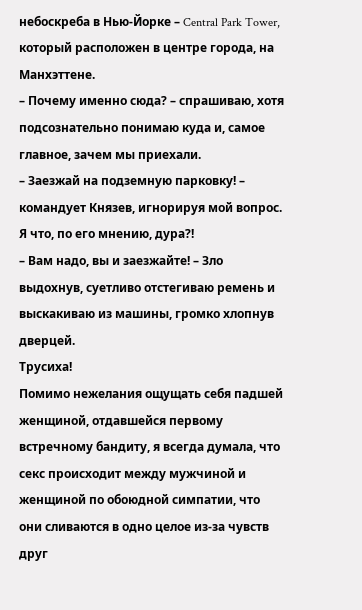небоскреба в Нью-Йорке – Central Park Tower, который расположен в центре города, на Манхэттене.
– Почему именно сюда? – спрашиваю, хотя подсознательно понимаю куда и, самое главное, зачем мы приехали.
– Заезжай на подземную парковку! – командует Князев, игнорируя мой вопрос.
Я что, по его мнению, дура?!
– Вам надо, вы и заезжайте! – Зло выдохнув, суетливо отстегиваю ремень и выскакиваю из машины, громко хлопнув дверцей.
Трусиха!
Помимо нежелания ощущать себя падшей женщиной, отдавшейся первому встречному бандиту, я всегда думала, что секс происходит между мужчиной и женщиной по обоюдной симпатии, что они сливаются в одно целое из-за чувств друг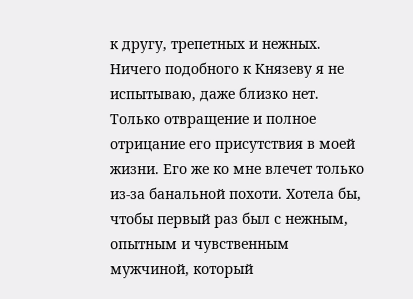к другу, трепетных и нежных. Ничего подобного к Князеву я не испытываю, даже близко нет. Только отвращение и полное отрицание его присутствия в моей жизни. Его же ко мне влечет только из-за банальной похоти. Хотела бы, чтобы первый раз был с нежным, опытным и чувственным мужчиной, который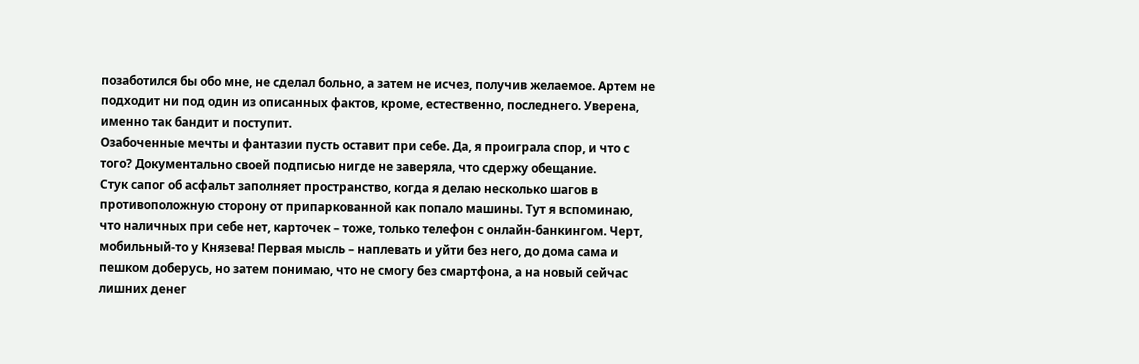позаботился бы обо мне, не сделал больно, а затем не исчез, получив желаемое. Артем не подходит ни под один из описанных фактов, кроме, естественно, последнего. Уверена, именно так бандит и поступит.
Озабоченные мечты и фантазии пусть оставит при себе. Да, я проиграла спор, и что с того? Документально своей подписью нигде не заверяла, что сдержу обещание.
Стук сапог об асфальт заполняет пространство, когда я делаю несколько шагов в противоположную сторону от припаркованной как попало машины. Тут я вспоминаю, что наличных при себе нет, карточек – тоже, только телефон с онлайн-банкингом. Черт, мобильный-то у Князева! Первая мысль – наплевать и уйти без него, до дома сама и пешком доберусь, но затем понимаю, что не смогу без смартфона, а на новый сейчас лишних денег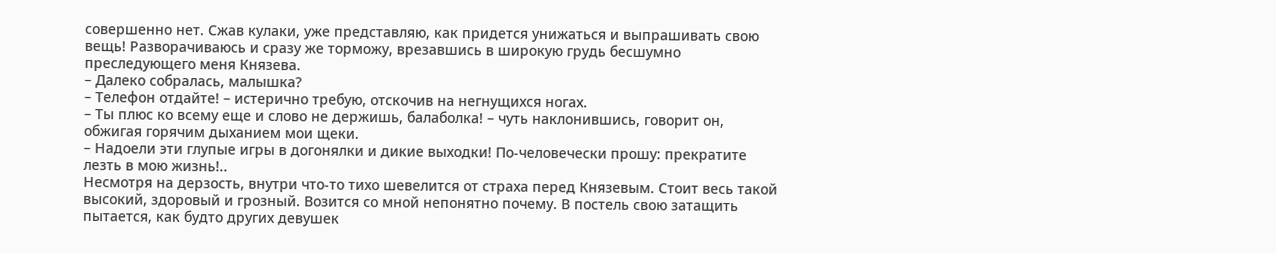совершенно нет. Сжав кулаки, уже представляю, как придется унижаться и выпрашивать свою вещь! Разворачиваюсь и сразу же торможу, врезавшись в широкую грудь бесшумно преследующего меня Князева.
– Далеко собралась, малышка?
– Телефон отдайте! – истерично требую, отскочив на негнущихся ногах.
– Ты плюс ко всему еще и слово не держишь, балаболка! – чуть наклонившись, говорит он, обжигая горячим дыханием мои щеки.
– Надоели эти глупые игры в догонялки и дикие выходки! По-человечески прошу: прекратите лезть в мою жизнь!..
Несмотря на дерзость, внутри что-то тихо шевелится от страха перед Князевым. Стоит весь такой высокий, здоровый и грозный. Возится со мной непонятно почему. В постель свою затащить пытается, как будто других девушек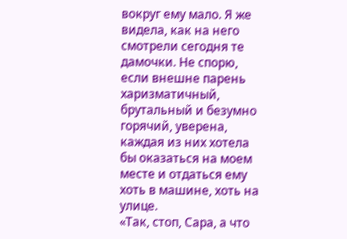вокруг ему мало. Я же видела, как на него смотрели сегодня те дамочки. Не спорю, если внешне парень харизматичный, брутальный и безумно горячий, уверена, каждая из них хотела бы оказаться на моем месте и отдаться ему хоть в машине, хоть на улице.
«Так, стоп, Сара, а что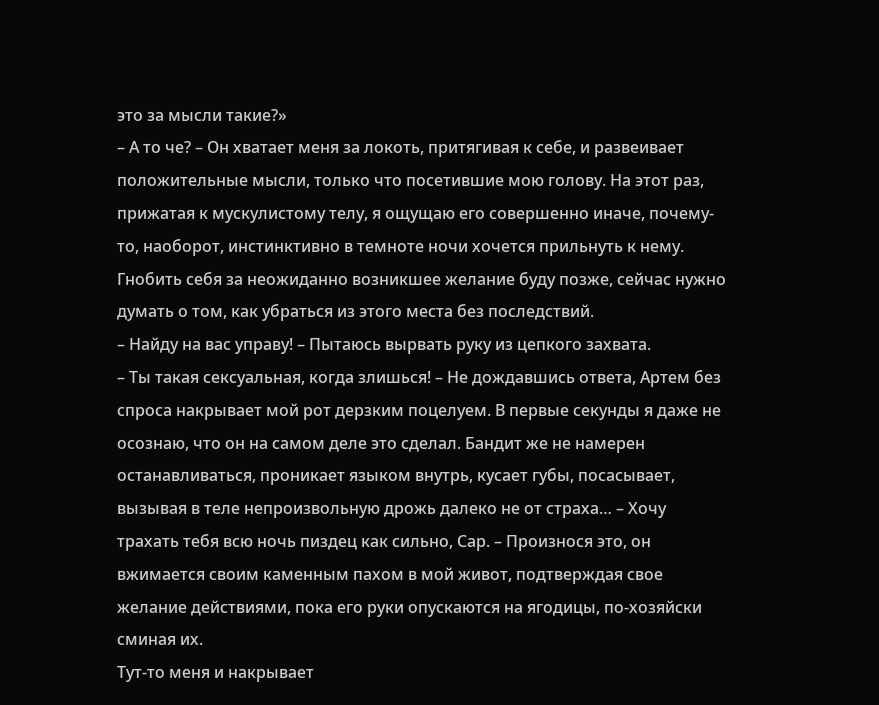это за мысли такие?»
– А то че? – Он хватает меня за локоть, притягивая к себе, и развеивает положительные мысли, только что посетившие мою голову. На этот раз, прижатая к мускулистому телу, я ощущаю его совершенно иначе, почему-то, наоборот, инстинктивно в темноте ночи хочется прильнуть к нему. Гнобить себя за неожиданно возникшее желание буду позже, сейчас нужно думать о том, как убраться из этого места без последствий.
– Найду на вас управу! – Пытаюсь вырвать руку из цепкого захвата.
– Ты такая сексуальная, когда злишься! – Не дождавшись ответа, Артем без спроса накрывает мой рот дерзким поцелуем. В первые секунды я даже не осознаю, что он на самом деле это сделал. Бандит же не намерен останавливаться, проникает языком внутрь, кусает губы, посасывает, вызывая в теле непроизвольную дрожь далеко не от страха… – Хочу трахать тебя всю ночь пиздец как сильно, Сар. – Произнося это, он вжимается своим каменным пахом в мой живот, подтверждая свое желание действиями, пока его руки опускаются на ягодицы, по-хозяйски сминая их.
Тут-то меня и накрывает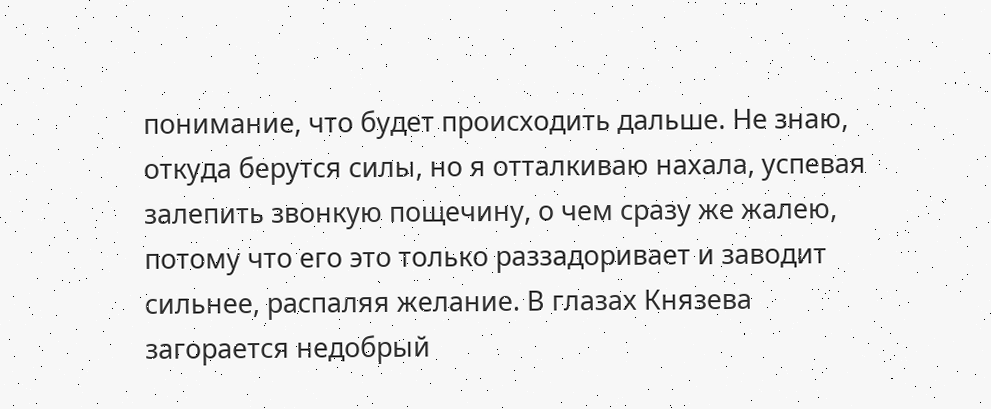понимание, что будет происходить дальше. Не знаю, откуда берутся силы, но я отталкиваю нахала, успевая залепить звонкую пощечину, о чем сразу же жалею, потому что его это только раззадоривает и заводит сильнее, распаляя желание. В глазах Князева загорается недобрый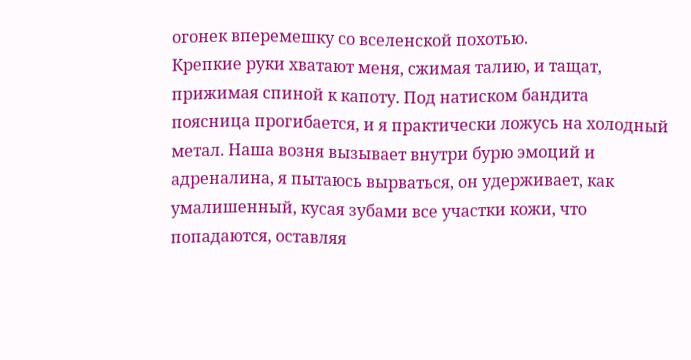огонек вперемешку со вселенской похотью.
Крепкие руки хватают меня, сжимая талию, и тащат, прижимая спиной к капоту. Под натиском бандита поясница прогибается, и я практически ложусь на холодный метал. Наша возня вызывает внутри бурю эмоций и адреналина, я пытаюсь вырваться, он удерживает, как умалишенный, кусая зубами все участки кожи, что попадаются, оставляя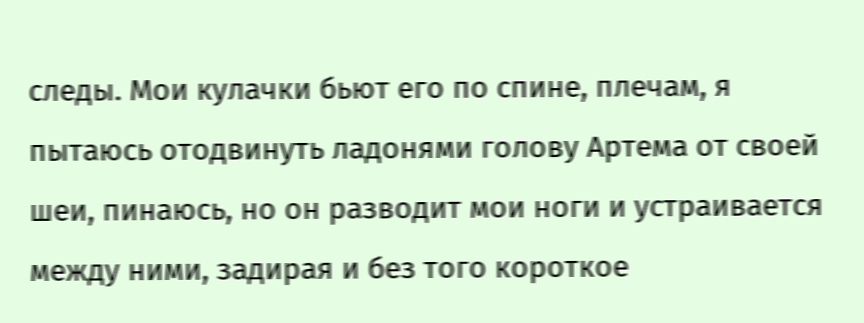следы. Мои кулачки бьют его по спине, плечам, я пытаюсь отодвинуть ладонями голову Артема от своей шеи, пинаюсь, но он разводит мои ноги и устраивается между ними, задирая и без того короткое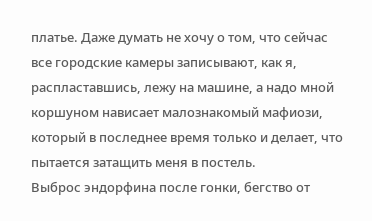платье. Даже думать не хочу о том, что сейчас все городские камеры записывают, как я, распластавшись, лежу на машине, а надо мной коршуном нависает малознакомый мафиози, который в последнее время только и делает, что пытается затащить меня в постель.
Выброс эндорфина после гонки, бегство от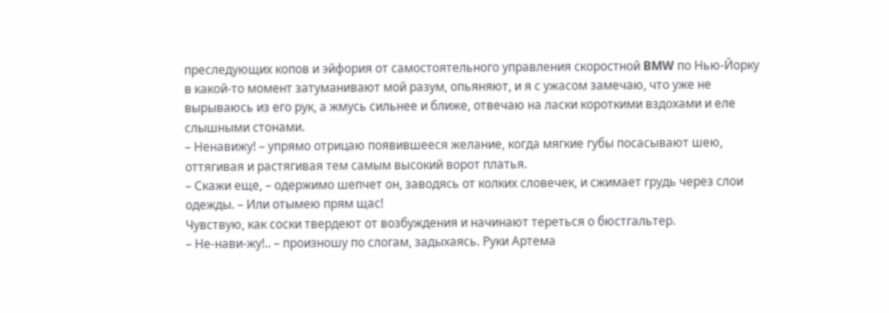преследующих копов и эйфория от самостоятельного управления скоростной BMW по Нью-Йорку в какой-то момент затуманивают мой разум, опьяняют, и я с ужасом замечаю, что уже не вырываюсь из его рук, а жмусь сильнее и ближе, отвечаю на ласки короткими вздохами и еле слышными стонами.
– Ненавижу! – упрямо отрицаю появившееся желание, когда мягкие губы посасывают шею, оттягивая и растягивая тем самым высокий ворот платья.
– Скажи еще, – одержимо шепчет он, заводясь от колких словечек, и сжимает грудь через слои одежды. – Или отымею прям щас!
Чувствую, как соски твердеют от возбуждения и начинают тереться о бюстгальтер.
– Не-нави-жу!.. – произношу по слогам, задыхаясь. Руки Артема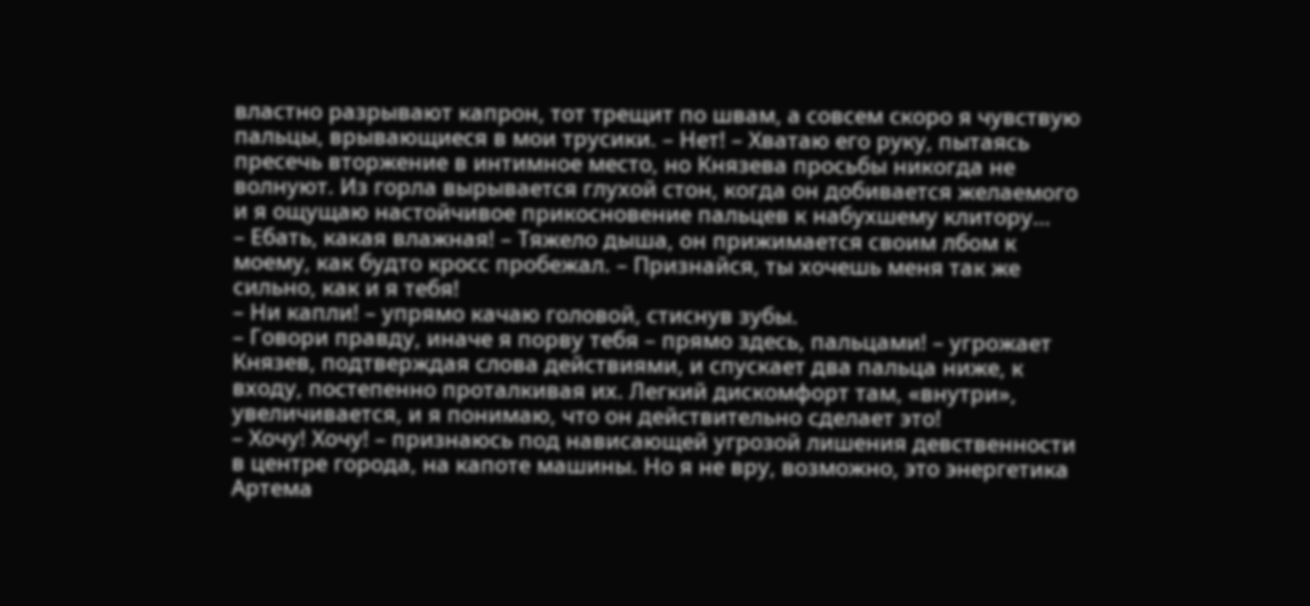властно разрывают капрон, тот трещит по швам, а совсем скоро я чувствую пальцы, врывающиеся в мои трусики. – Нет! – Хватаю его руку, пытаясь пресечь вторжение в интимное место, но Князева просьбы никогда не волнуют. Из горла вырывается глухой стон, когда он добивается желаемого и я ощущаю настойчивое прикосновение пальцев к набухшему клитору…
– Ебать, какая влажная! – Тяжело дыша, он прижимается своим лбом к моему, как будто кросс пробежал. – Признайся, ты хочешь меня так же сильно, как и я тебя!
– Ни капли! – упрямо качаю головой, стиснув зубы.
– Говори правду, иначе я порву тебя – прямо здесь, пальцами! – угрожает Князев, подтверждая слова действиями, и спускает два пальца ниже, к входу, постепенно проталкивая их. Легкий дискомфорт там, «внутри», увеличивается, и я понимаю, что он действительно сделает это!
– Хочу! Хочу! – признаюсь под нависающей угрозой лишения девственности в центре города, на капоте машины. Но я не вру, возможно, это энергетика Артема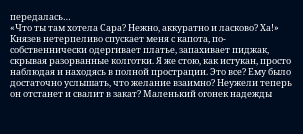передалась…
«Что ты там хотела Сара? Нежно, аккуратно и ласково? Ха!»
Князев нетерпеливо спускает меня с капота, по-собственнически одергивает платье, запахивает пиджак, скрывая разорванные колготки. Я же стою, как истукан, просто наблюдая и находясь в полной прострации. Это все? Ему было достаточно услышать, что желание взаимно? Неужели теперь он отстанет и свалит в закат? Маленький огонек надежды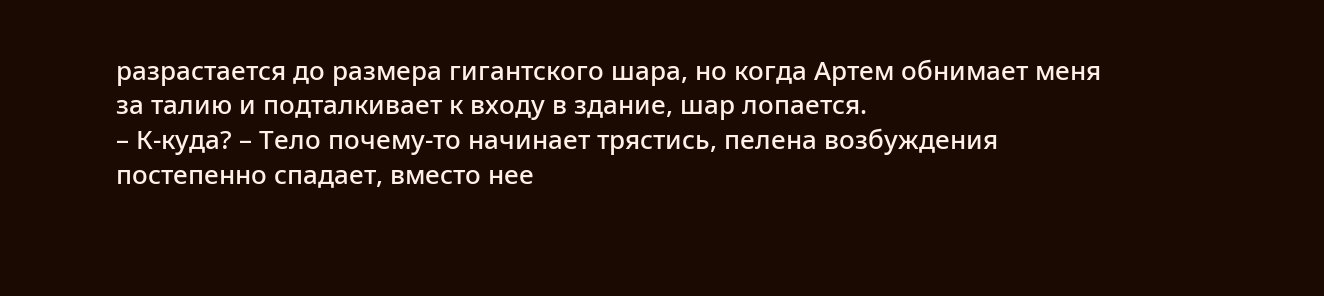разрастается до размера гигантского шара, но когда Артем обнимает меня за талию и подталкивает к входу в здание, шар лопается.
– К-куда? – Тело почему-то начинает трястись, пелена возбуждения постепенно спадает, вместо нее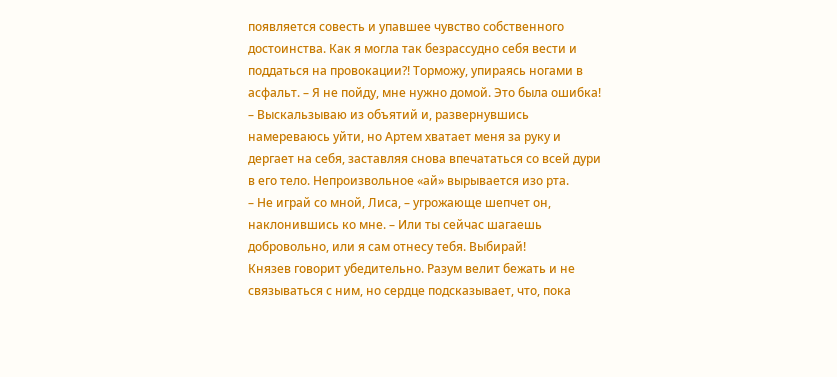появляется совесть и упавшее чувство собственного достоинства. Как я могла так безрассудно себя вести и поддаться на провокации?! Торможу, упираясь ногами в асфальт. – Я не пойду, мне нужно домой. Это была ошибка! – Выскальзываю из объятий и, развернувшись намереваюсь уйти, но Артем хватает меня за руку и дергает на себя, заставляя снова впечататься со всей дури в его тело. Непроизвольное «ай» вырывается изо рта.
– Не играй со мной, Лиса, – угрожающе шепчет он, наклонившись ко мне. – Или ты сейчас шагаешь добровольно, или я сам отнесу тебя. Выбирай!
Князев говорит убедительно. Разум велит бежать и не связываться с ним, но сердце подсказывает, что, пока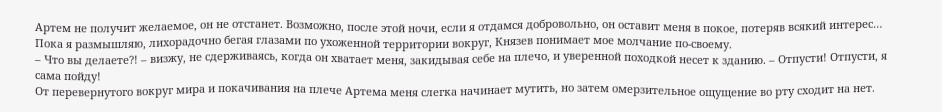Артем не получит желаемое, он не отстанет. Возможно, после этой ночи, если я отдамся добровольно, он оставит меня в покое, потеряв всякий интерес…
Пока я размышляю, лихорадочно бегая глазами по ухоженной территории вокруг, Князев понимает мое молчание по-своему.
– Что вы делаете?! – визжу, не сдерживаясь, когда он хватает меня, закидывая себе на плечо, и уверенной походкой несет к зданию. – Отпусти! Отпусти, я сама пойду!
От перевернутого вокруг мира и покачивания на плече Артема меня слегка начинает мутить, но затем омерзительное ощущение во рту сходит на нет.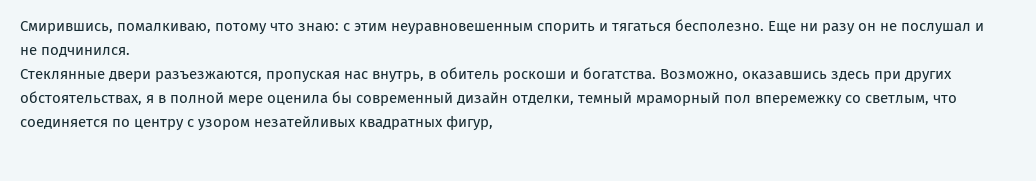Смирившись, помалкиваю, потому что знаю: с этим неуравновешенным спорить и тягаться бесполезно. Еще ни разу он не послушал и не подчинился.
Стеклянные двери разъезжаются, пропуская нас внутрь, в обитель роскоши и богатства. Возможно, оказавшись здесь при других обстоятельствах, я в полной мере оценила бы современный дизайн отделки, темный мраморный пол вперемежку со светлым, что соединяется по центру с узором незатейливых квадратных фигур,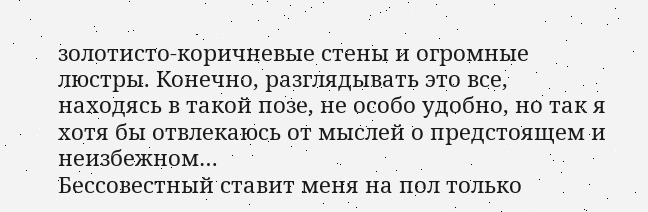золотисто-коричневые стены и огромные люстры. Конечно, разглядывать это все, находясь в такой позе, не особо удобно, но так я хотя бы отвлекаюсь от мыслей о предстоящем и неизбежном…
Бессовестный ставит меня на пол только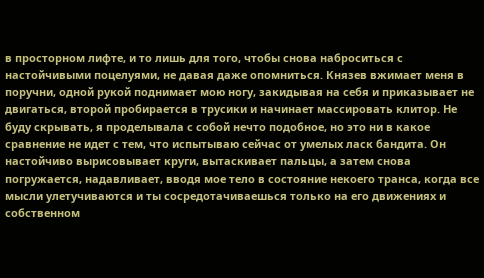в просторном лифте, и то лишь для того, чтобы снова наброситься с настойчивыми поцелуями, не давая даже опомниться. Князев вжимает меня в поручни, одной рукой поднимает мою ногу, закидывая на себя и приказывает не двигаться, второй пробирается в трусики и начинает массировать клитор. Не буду скрывать, я проделывала с собой нечто подобное, но это ни в какое сравнение не идет с тем, что испытываю сейчас от умелых ласк бандита. Он настойчиво вырисовывает круги, вытаскивает пальцы, а затем снова погружается, надавливает, вводя мое тело в состояние некоего транса, когда все мысли улетучиваются и ты сосредотачиваешься только на его движениях и собственном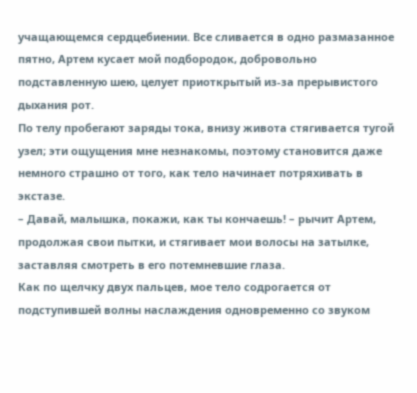учащающемся сердцебиении. Все сливается в одно размазанное пятно, Артем кусает мой подбородок, добровольно подставленную шею, целует приоткрытый из-за прерывистого дыхания рот.
По телу пробегают заряды тока, внизу живота стягивается тугой узел; эти ощущения мне незнакомы, поэтому становится даже немного страшно от того, как тело начинает потряхивать в экстазе.
– Давай, малышка, покажи, как ты кончаешь! – рычит Артем, продолжая свои пытки, и стягивает мои волосы на затылке, заставляя смотреть в его потемневшие глаза.
Как по щелчку двух пальцев, мое тело содрогается от подступившей волны наслаждения одновременно со звуком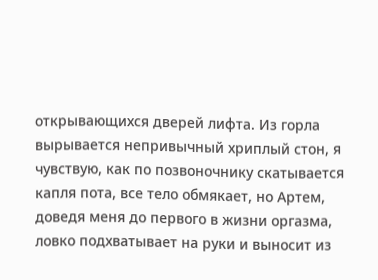открывающихся дверей лифта. Из горла вырывается непривычный хриплый стон, я чувствую, как по позвоночнику скатывается капля пота, все тело обмякает, но Артем, доведя меня до первого в жизни оргазма, ловко подхватывает на руки и выносит из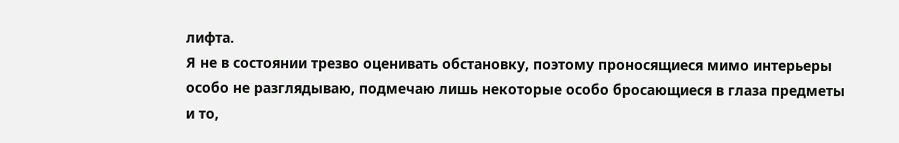лифта.
Я не в состоянии трезво оценивать обстановку, поэтому проносящиеся мимо интерьеры особо не разглядываю, подмечаю лишь некоторые особо бросающиеся в глаза предметы и то,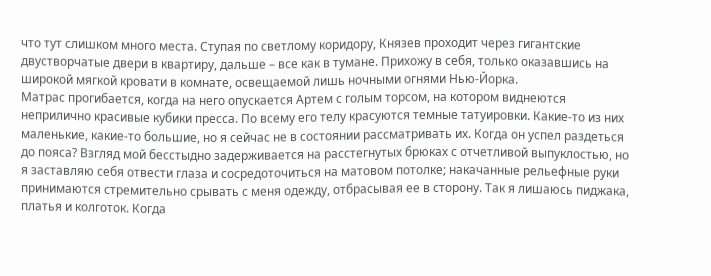что тут слишком много места. Ступая по светлому коридору, Князев проходит через гигантские двустворчатые двери в квартиру, дальше – все как в тумане. Прихожу в себя, только оказавшись на широкой мягкой кровати в комнате, освещаемой лишь ночными огнями Нью-Йорка.
Матрас прогибается, когда на него опускается Артем с голым торсом, на котором виднеются неприлично красивые кубики пресса. По всему его телу красуются темные татуировки. Какие-то из них маленькие, какие-то большие, но я сейчас не в состоянии рассматривать их. Когда он успел раздеться до пояса? Взгляд мой бесстыдно задерживается на расстегнутых брюках с отчетливой выпуклостью, но я заставляю себя отвести глаза и сосредоточиться на матовом потолке; накачанные рельефные руки принимаются стремительно срывать с меня одежду, отбрасывая ее в сторону. Так я лишаюсь пиджака, платья и колготок. Когда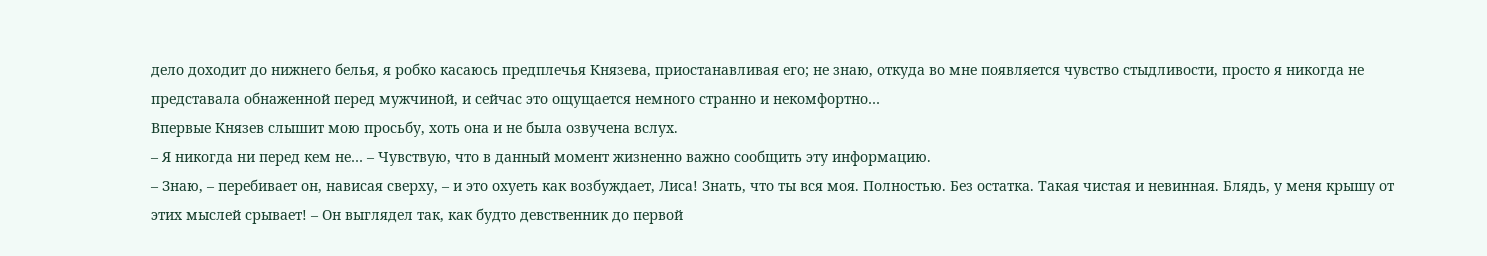дело доходит до нижнего белья, я робко касаюсь предплечья Князева, приостанавливая его; не знаю, откуда во мне появляется чувство стыдливости, просто я никогда не представала обнаженной перед мужчиной, и сейчас это ощущается немного странно и некомфортно…
Впервые Князев слышит мою просьбу, хоть она и не была озвучена вслух.
– Я никогда ни перед кем не… – Чувствую, что в данный момент жизненно важно сообщить эту информацию.
– Знаю, – перебивает он, нависая сверху, – и это охуеть как возбуждает, Лиса! Знать, что ты вся моя. Полностью. Без остатка. Такая чистая и невинная. Блядь, у меня крышу от этих мыслей срывает! – Он выглядел так, как будто девственник до первой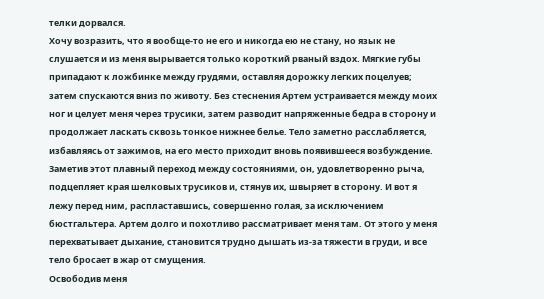телки дорвался.
Хочу возразить, что я вообще-то не его и никогда ею не стану, но язык не слушается и из меня вырывается только короткий рваный вздох. Мягкие губы припадают к ложбинке между грудями, оставляя дорожку легких поцелуев; затем спускаются вниз по животу. Без стеснения Артем устраивается между моих ног и целует меня через трусики, затем разводит напряженные бедра в сторону и продолжает ласкать сквозь тонкое нижнее белье. Тело заметно расслабляется, избавляясь от зажимов, на его место приходит вновь появившееся возбуждение. Заметив этот плавный переход между состояниями, он, удовлетворенно рыча, подцепляет края шелковых трусиков и, стянув их, швыряет в сторону. И вот я лежу перед ним, распластавшись, совершенно голая, за исключением бюстгальтера. Артем долго и похотливо рассматривает меня там. От этого у меня перехватывает дыхание, становится трудно дышать из-за тяжести в груди, и все тело бросает в жар от смущения.
Освободив меня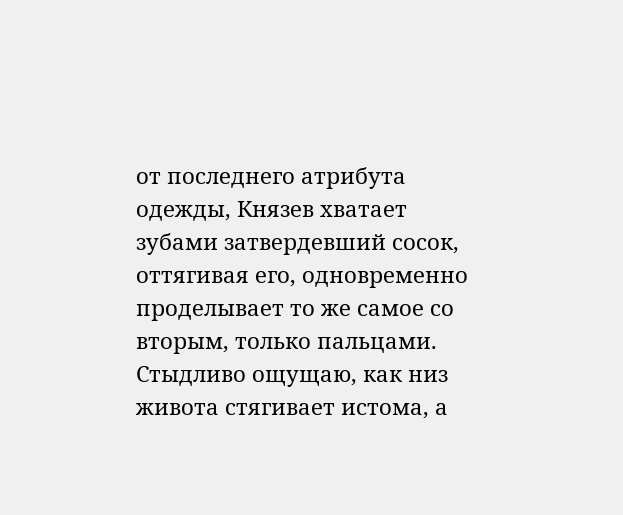от последнего атрибута одежды, Князев хватает зубами затвердевший сосок, оттягивая его, одновременно проделывает то же самое со вторым, только пальцами. Стыдливо ощущаю, как низ живота стягивает истома, а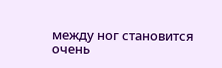между ног становится очень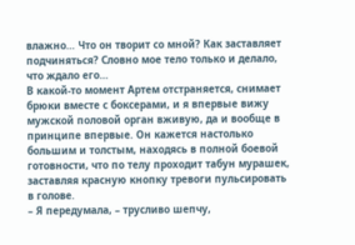влажно… Что он творит со мной? Как заставляет подчиняться? Словно мое тело только и делало, что ждало его…
В какой-то момент Артем отстраняется, снимает брюки вместе с боксерами, и я впервые вижу мужской половой орган вживую, да и вообще в принципе впервые. Он кажется настолько большим и толстым, находясь в полной боевой готовности, что по телу проходит табун мурашек, заставляя красную кнопку тревоги пульсировать в голове.
– Я передумала, – трусливо шепчу,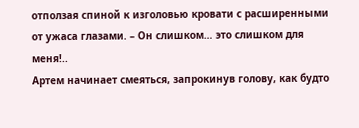отползая спиной к изголовью кровати с расширенными от ужаса глазами. – Он слишком… это слишком для меня!..
Артем начинает смеяться, запрокинув голову, как будто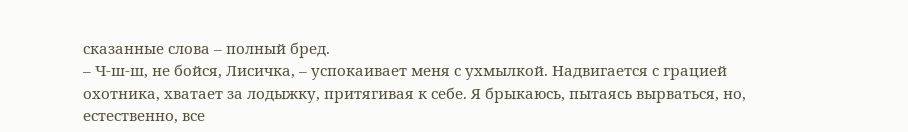сказанные слова – полный бред.
– Ч-ш-ш, не бойся, Лисичка, – успокаивает меня с ухмылкой. Надвигается с грацией охотника, хватает за лодыжку, притягивая к себе. Я брыкаюсь, пытаясь вырваться, но, естественно, все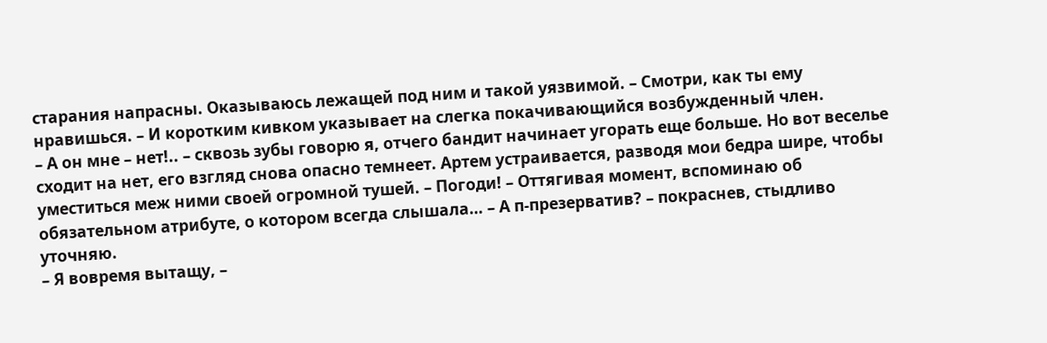старания напрасны. Оказываюсь лежащей под ним и такой уязвимой. – Смотри, как ты ему нравишься. – И коротким кивком указывает на слегка покачивающийся возбужденный член.
– А он мне – нет!.. – сквозь зубы говорю я, отчего бандит начинает угорать еще больше. Но вот веселье сходит на нет, его взгляд снова опасно темнеет. Артем устраивается, разводя мои бедра шире, чтобы уместиться меж ними своей огромной тушей. – Погоди! – Оттягивая момент, вспоминаю об обязательном атрибуте, о котором всегда слышала… – А п-презерватив? – покраснев, стыдливо уточняю.
– Я вовремя вытащу, –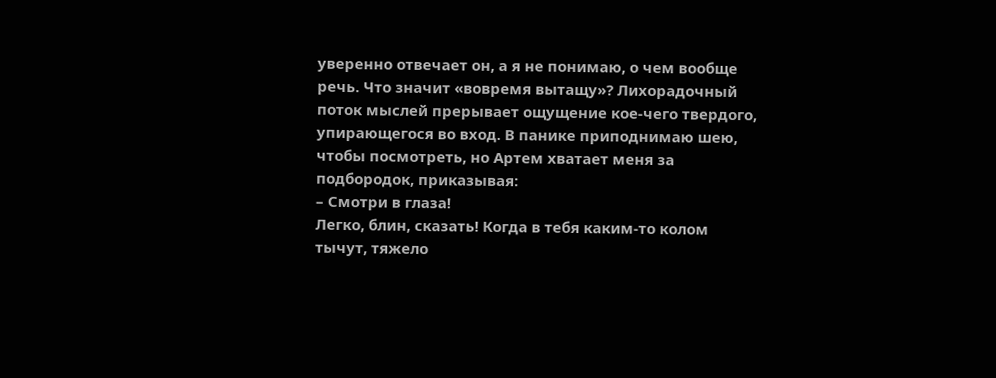уверенно отвечает он, а я не понимаю, о чем вообще речь. Что значит «вовремя вытащу»? Лихорадочный поток мыслей прерывает ощущение кое-чего твердого, упирающегося во вход. В панике приподнимаю шею, чтобы посмотреть, но Артем хватает меня за подбородок, приказывая:
– Смотри в глаза!
Легко, блин, сказать! Когда в тебя каким-то колом тычут, тяжело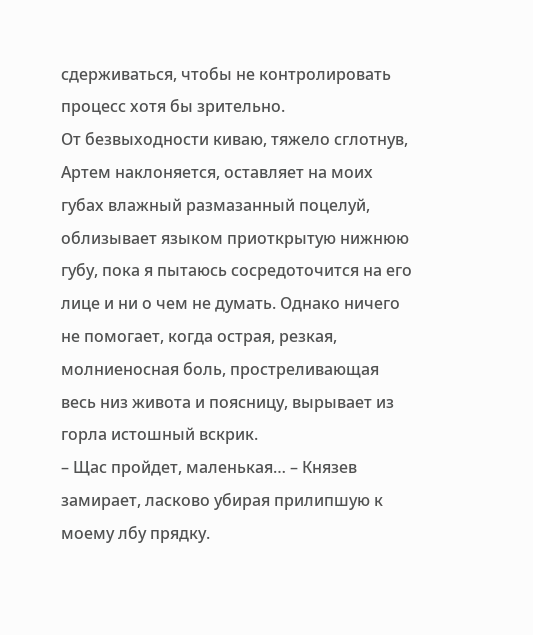сдерживаться, чтобы не контролировать процесс хотя бы зрительно.
От безвыходности киваю, тяжело сглотнув, Артем наклоняется, оставляет на моих губах влажный размазанный поцелуй, облизывает языком приоткрытую нижнюю губу, пока я пытаюсь сосредоточится на его лице и ни о чем не думать. Однако ничего не помогает, когда острая, резкая, молниеносная боль, простреливающая весь низ живота и поясницу, вырывает из горла истошный вскрик.
– Щас пройдет, маленькая… – Князев замирает, ласково убирая прилипшую к моему лбу прядку.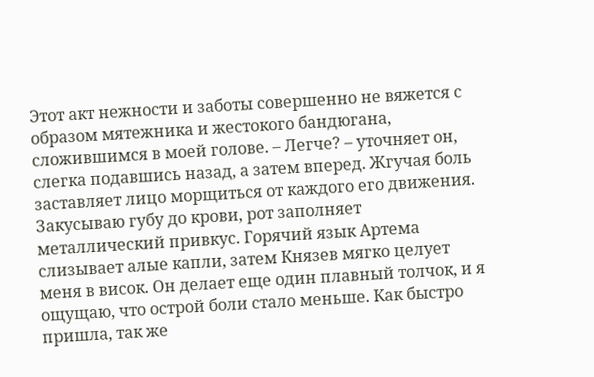Этот акт нежности и заботы совершенно не вяжется с образом мятежника и жестокого бандюгана, сложившимся в моей голове. – Легче? – уточняет он, слегка подавшись назад, а затем вперед. Жгучая боль заставляет лицо морщиться от каждого его движения. Закусываю губу до крови, рот заполняет металлический привкус. Горячий язык Артема слизывает алые капли, затем Князев мягко целует меня в висок. Он делает еще один плавный толчок, и я ощущаю, что острой боли стало меньше. Как быстро пришла, так же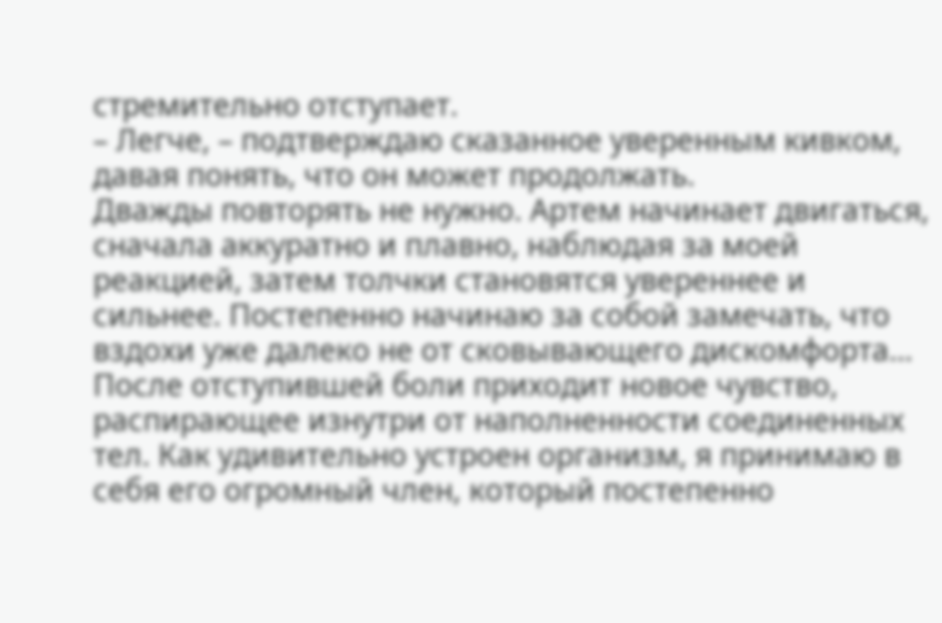стремительно отступает.
– Легче, – подтверждаю сказанное уверенным кивком, давая понять, что он может продолжать.
Дважды повторять не нужно. Артем начинает двигаться, сначала аккуратно и плавно, наблюдая за моей реакцией, затем толчки становятся увереннее и сильнее. Постепенно начинаю за собой замечать, что вздохи уже далеко не от сковывающего дискомфорта…
После отступившей боли приходит новое чувство, распирающее изнутри от наполненности соединенных тел. Как удивительно устроен организм, я принимаю в себя его огромный член, который постепенно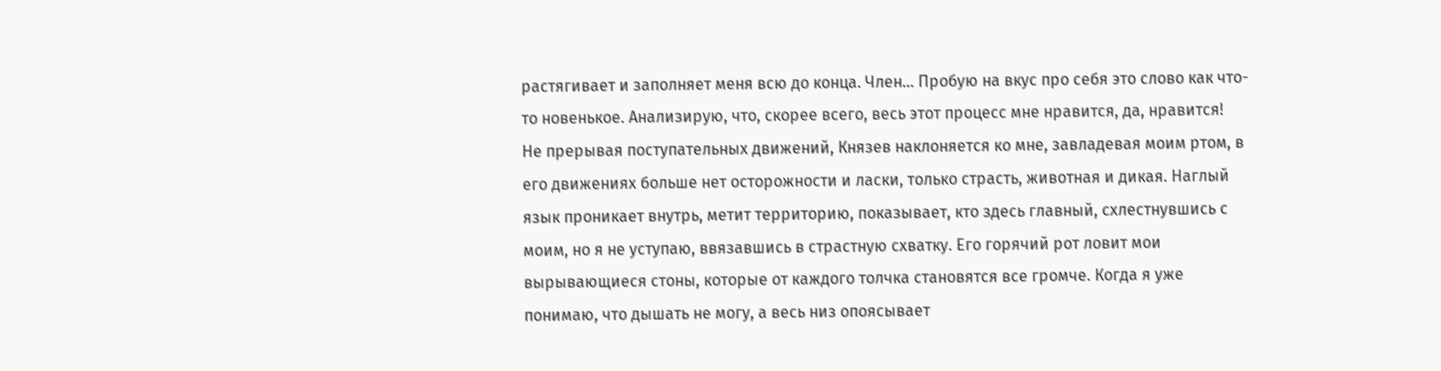растягивает и заполняет меня всю до конца. Член… Пробую на вкус про себя это слово как что-то новенькое. Анализирую, что, скорее всего, весь этот процесс мне нравится, да, нравится!
Не прерывая поступательных движений, Князев наклоняется ко мне, завладевая моим ртом, в его движениях больше нет осторожности и ласки, только страсть, животная и дикая. Наглый язык проникает внутрь, метит территорию, показывает, кто здесь главный, схлестнувшись с моим, но я не уступаю, ввязавшись в страстную схватку. Его горячий рот ловит мои вырывающиеся стоны, которые от каждого толчка становятся все громче. Когда я уже понимаю, что дышать не могу, а весь низ опоясывает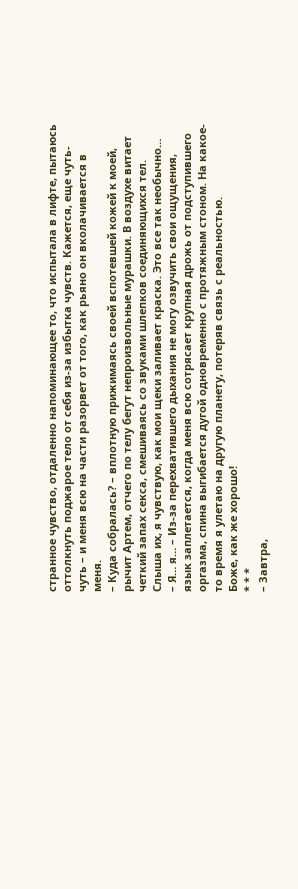странное чувство, отдаленно напоминающее то, что испытала в лифте, пытаюсь оттолкнуть поджарое тело от себя из-за избытка чувств. Кажется, еще чуть-чуть – и меня всю на части разорвет от того, как рьяно он вколачивается в меня.
– Куда собралась? – вплотную прижимаясь своей вспотевшей кожей к моей, рычит Артем, отчего по телу бегут непроизвольные мурашки. В воздухе витает четкий запах секса, смешиваясь со звуками шлепков соединяющихся тел. Слыша их, я чувствую, как мои щеки заливает краска. Это все так необычно…
– Я… я… – Из-за перехватившего дыхания не могу озвучить свои ощущения, язык заплетается, когда меня всю сотрясает крупная дрожь от подступившего оргазма, спина выгибается дугой одновременно с протяжным стоном. На какое-то время я улетаю на другую планету, потеряв связь с реальностью.
Боже, как же хорошо!
* * *
– Завтра,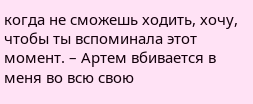когда не сможешь ходить, хочу, чтобы ты вспоминала этот момент. – Артем вбивается в меня во всю свою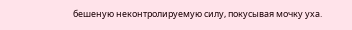бешеную неконтролируемую силу, покусывая мочку уха.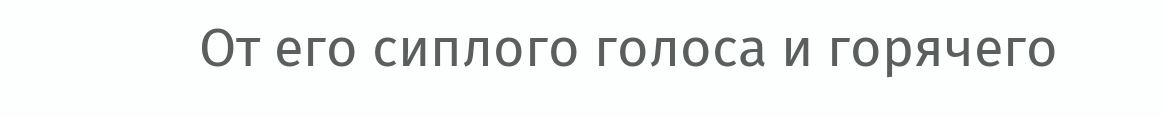От его сиплого голоса и горячего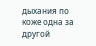дыхания по коже одна за другой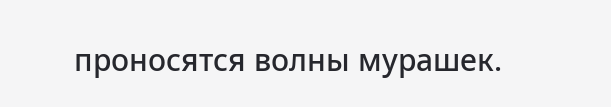проносятся волны мурашек.